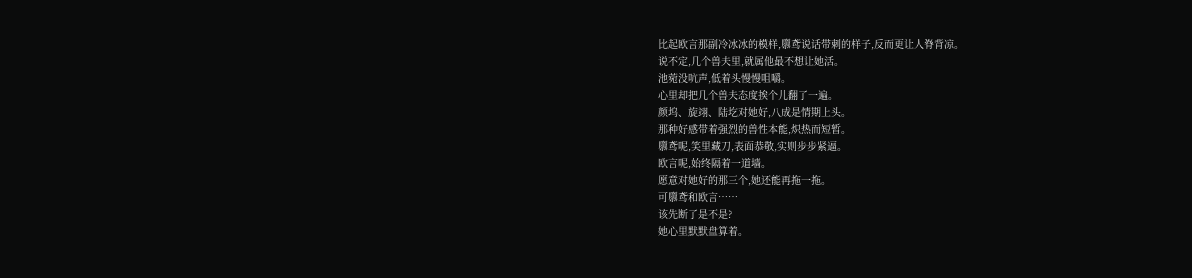比起欧言那副冷冰冰的模样,隳鸢说话带刺的样子,反而更让人脊背凉。
说不定,几个兽夫里,就属他最不想让她活。
池菀没吭声,低着头慢慢咀嚼。
心里却把几个兽夫态度挨个儿翻了一遍。
颜坞、旋翊、陆圪对她好,八成是情期上头。
那种好感带着强烈的兽性本能,炽热而短暂。
隳鸢呢,笑里藏刀,表面恭敬,实则步步紧逼。
欧言呢,始终隔着一道墙。
愿意对她好的那三个,她还能再拖一拖。
可隳鸢和欧言……
该先断了是不是?
她心里默默盘算着。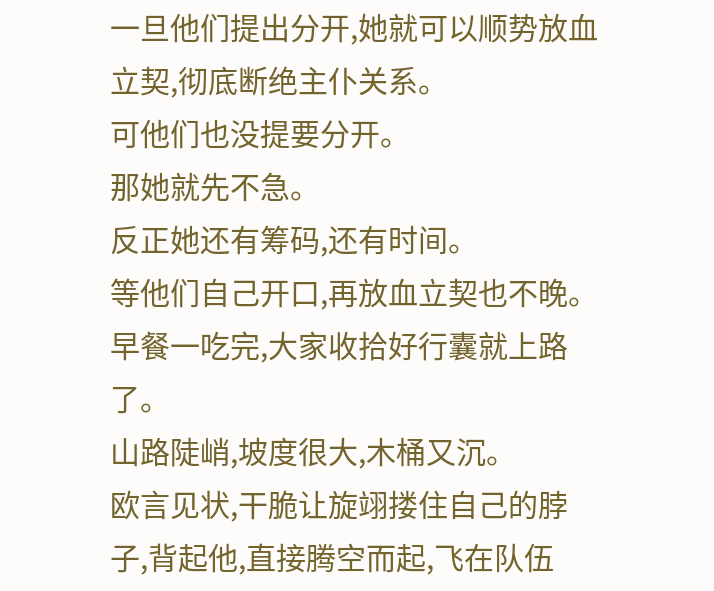一旦他们提出分开,她就可以顺势放血立契,彻底断绝主仆关系。
可他们也没提要分开。
那她就先不急。
反正她还有筹码,还有时间。
等他们自己开口,再放血立契也不晚。
早餐一吃完,大家收拾好行囊就上路了。
山路陡峭,坡度很大,木桶又沉。
欧言见状,干脆让旋翊搂住自己的脖子,背起他,直接腾空而起,飞在队伍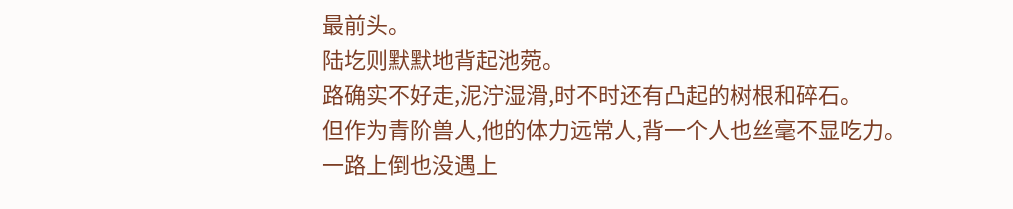最前头。
陆圪则默默地背起池菀。
路确实不好走,泥泞湿滑,时不时还有凸起的树根和碎石。
但作为青阶兽人,他的体力远常人,背一个人也丝毫不显吃力。
一路上倒也没遇上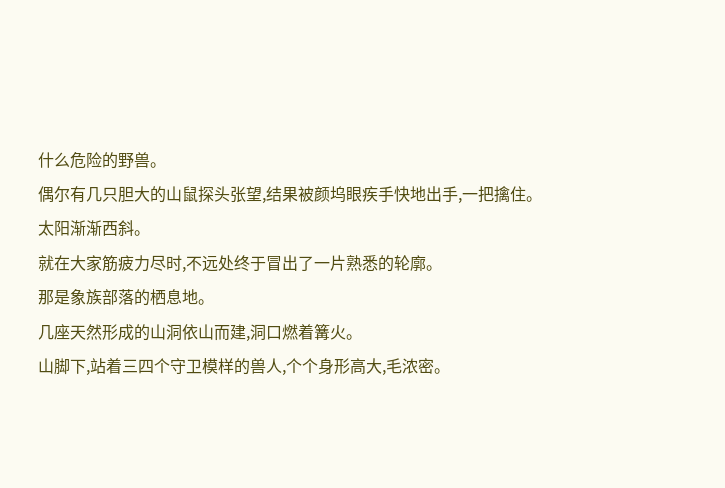什么危险的野兽。
偶尔有几只胆大的山鼠探头张望,结果被颜坞眼疾手快地出手,一把擒住。
太阳渐渐西斜。
就在大家筋疲力尽时,不远处终于冒出了一片熟悉的轮廓。
那是象族部落的栖息地。
几座天然形成的山洞依山而建,洞口燃着篝火。
山脚下,站着三四个守卫模样的兽人,个个身形高大,毛浓密。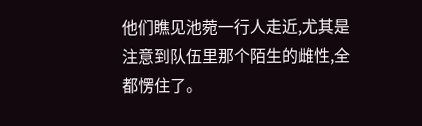他们瞧见池菀一行人走近,尤其是注意到队伍里那个陌生的雌性,全都愣住了。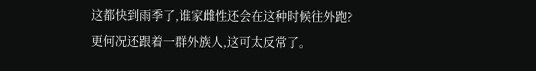这都快到雨季了,谁家雌性还会在这种时候往外跑?
更何况还跟着一群外族人,这可太反常了。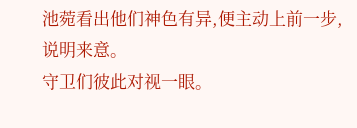池菀看出他们神色有异,便主动上前一步,说明来意。
守卫们彼此对视一眼。